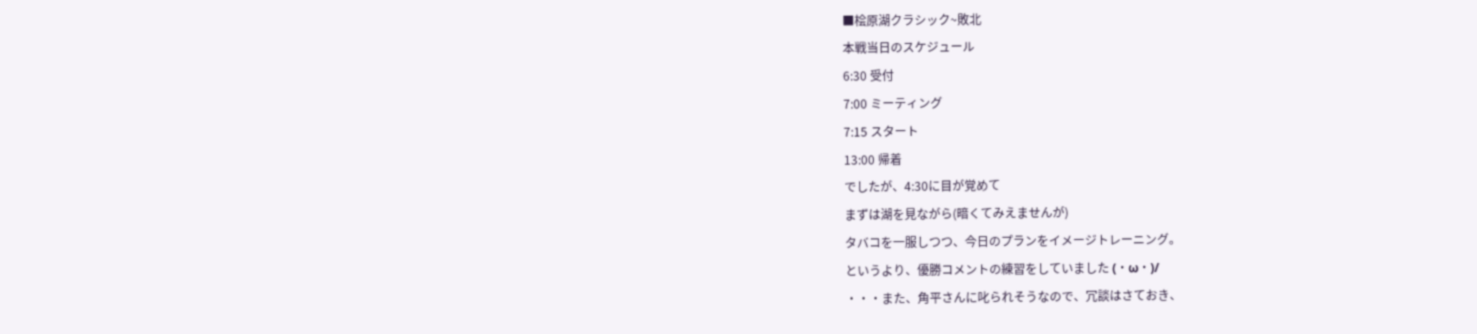■桧原湖クラシック~敗北
本戦当日のスケジュール
6:30 受付
7:00 ミーティング
7:15 スタート
13:00 帰着
でしたが、4:30に目が覚めて
まずは湖を見ながら(暗くてみえませんが)
タバコを一服しつつ、今日のプランをイメージトレーニング。
というより、優勝コメントの練習をしていました (・ω・)/
・・・また、角平さんに叱られそうなので、冗談はさておき、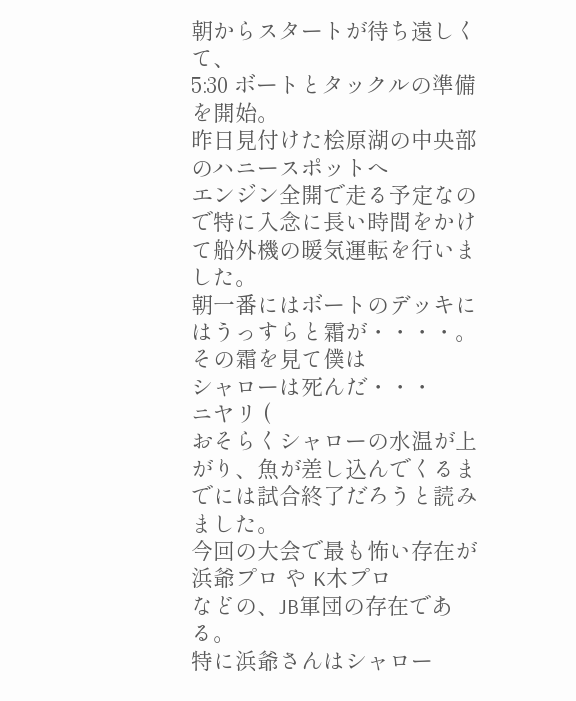朝からスタートが待ち遠しくて、
5:30 ボートとタックルの準備を開始。
昨日見付けた桧原湖の中央部のハニースポットへ
エンジン全開で走る予定なので特に入念に長い時間をかけて船外機の暖気運転を行いました。
朝一番にはボートのデッキにはうっすらと霜が・・・・。
その霜を見て僕は
シャローは死んだ・・・
ニヤリ (
おそらくシャローの水温が上がり、魚が差し込んでくるまでには試合終了だろうと読みました。
今回の大会で最も怖い存在が
浜爺プロ や K木プロ
などの、JB軍団の存在である。
特に浜爺さんはシャロー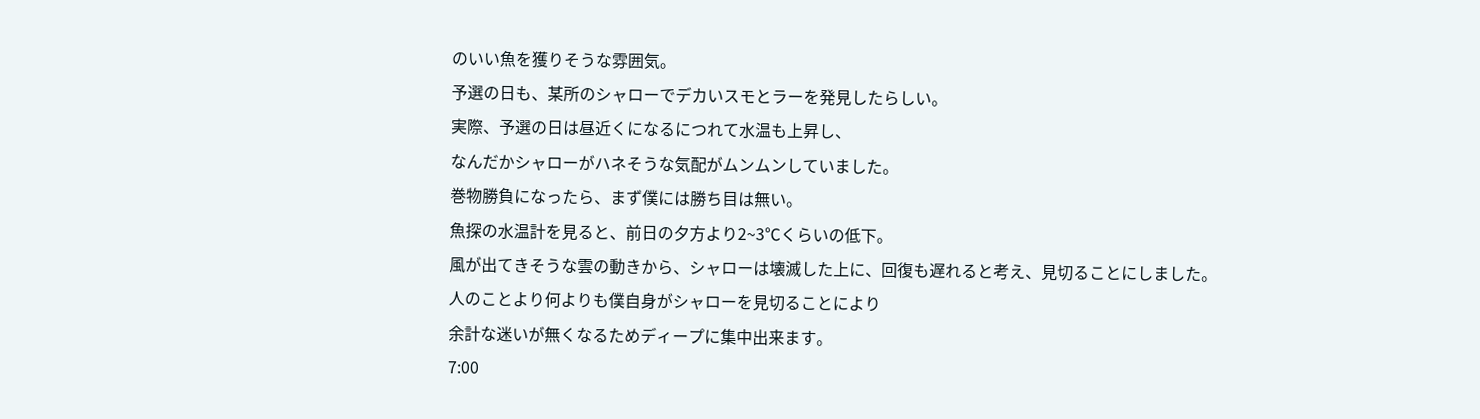のいい魚を獲りそうな雰囲気。
予選の日も、某所のシャローでデカいスモとラーを発見したらしい。
実際、予選の日は昼近くになるにつれて水温も上昇し、
なんだかシャローがハネそうな気配がムンムンしていました。
巻物勝負になったら、まず僕には勝ち目は無い。
魚探の水温計を見ると、前日の夕方より2~3℃くらいの低下。
風が出てきそうな雲の動きから、シャローは壊滅した上に、回復も遅れると考え、見切ることにしました。
人のことより何よりも僕自身がシャローを見切ることにより
余計な迷いが無くなるためディープに集中出来ます。
7:00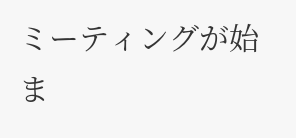ミーティングが始ま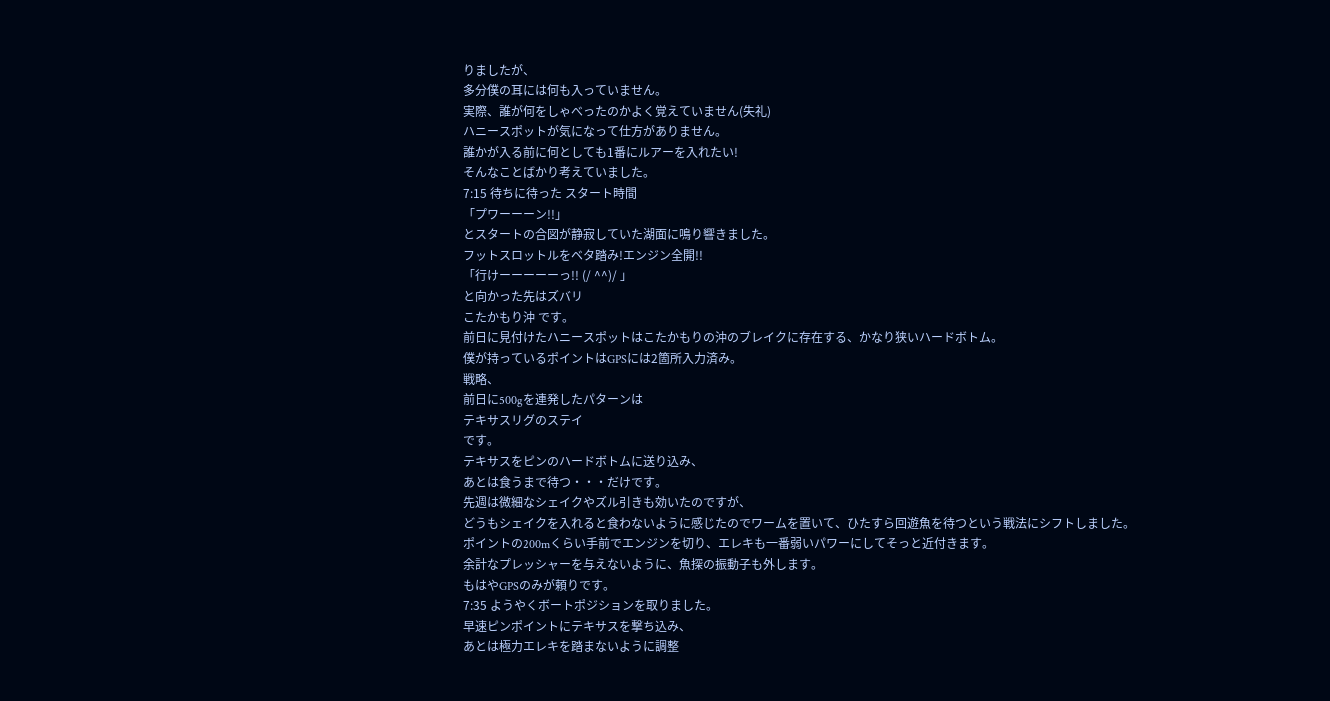りましたが、
多分僕の耳には何も入っていません。
実際、誰が何をしゃべったのかよく覚えていません(失礼)
ハニースポットが気になって仕方がありません。
誰かが入る前に何としても1番にルアーを入れたい!
そんなことばかり考えていました。
7:15 待ちに待った スタート時間
「プワーーーン!!」
とスタートの合図が静寂していた湖面に鳴り響きました。
フットスロットルをベタ踏み!エンジン全開!!
「行けーーーーーっ!! (/ ^^)/ 」
と向かった先はズバリ
こたかもり沖 です。
前日に見付けたハニースポットはこたかもりの沖のブレイクに存在する、かなり狭いハードボトム。
僕が持っているポイントはGPSには2箇所入力済み。
戦略、
前日に500gを連発したパターンは
テキサスリグのステイ
です。
テキサスをピンのハードボトムに送り込み、
あとは食うまで待つ・・・だけです。
先週は微細なシェイクやズル引きも効いたのですが、
どうもシェイクを入れると食わないように感じたのでワームを置いて、ひたすら回遊魚を待つという戦法にシフトしました。
ポイントの200mくらい手前でエンジンを切り、エレキも一番弱いパワーにしてそっと近付きます。
余計なプレッシャーを与えないように、魚探の振動子も外します。
もはやGPSのみが頼りです。
7:35 ようやくボートポジションを取りました。
早速ピンポイントにテキサスを撃ち込み、
あとは極力エレキを踏まないように調整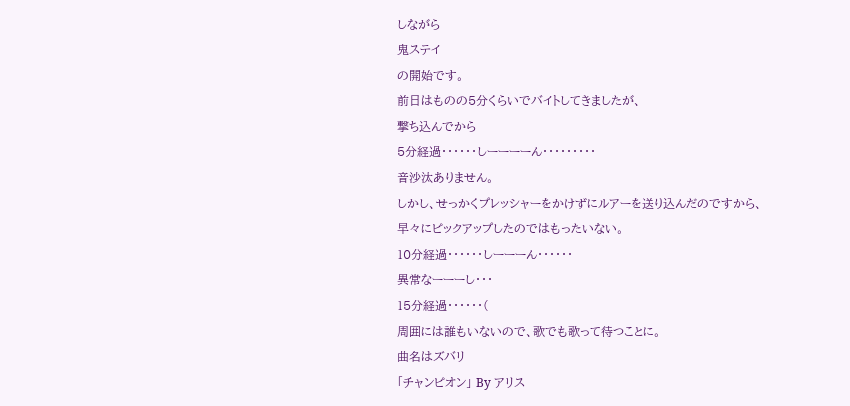しながら
鬼ステイ
の開始です。
前日はものの5分くらいでバイトしてきましたが、
撃ち込んでから
5分経過・・・・・・しーーーーん・・・・・・・・・
音沙汰ありません。
しかし、せっかくプレッシャーをかけずにルアーを送り込んだのですから、
早々にピックアップしたのではもったいない。
10分経過・・・・・・しーーーん・・・・・・
異常なーーーし・・・
15分経過・・・・・・(
周囲には誰もいないので、歌でも歌って待つことに。
曲名はズバリ
「チャンピオン」 By アリス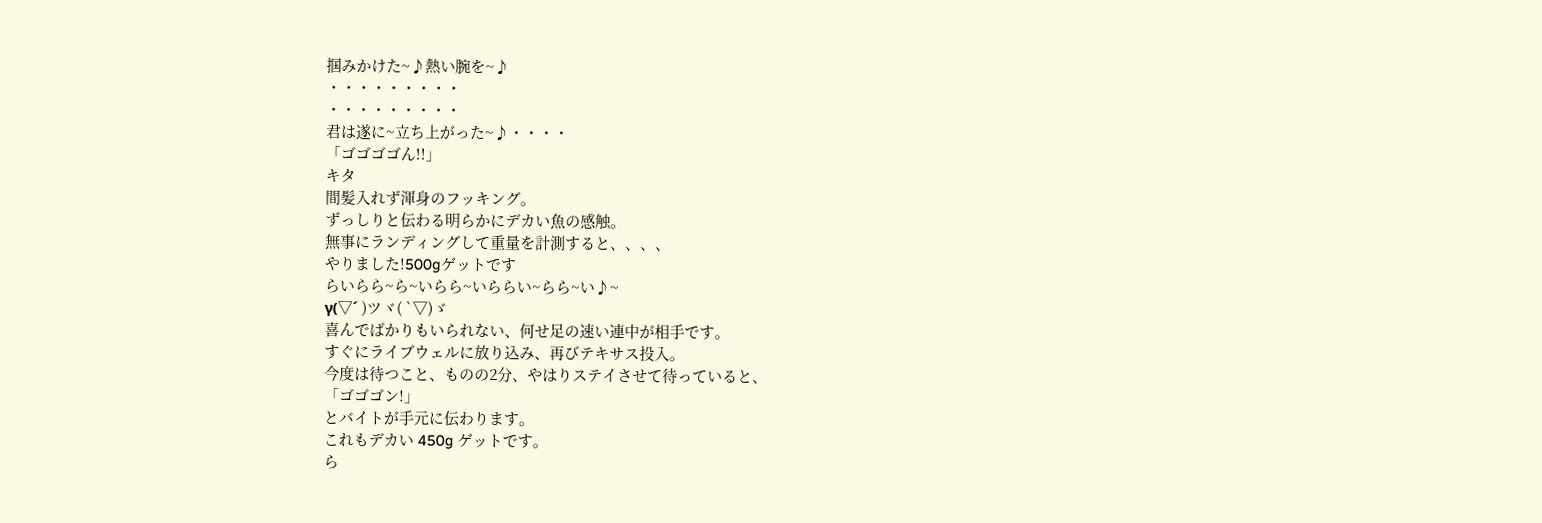掴みかけた~♪熱い腕を~♪
・・・・・・・・・
・・・・・・・・・
君は遂に~立ち上がった~♪・・・・
「ゴゴゴゴん!!」
キタ
間髪入れず渾身のフッキング。
ずっしりと伝わる明らかにデカい魚の感触。
無事にランディングして重量を計測すると、、、、
やりました!500gゲットです
らいらら~ら~いらら~いららい~らら~い♪~
γ(▽´ )ツヾ( `▽)ゞ
喜んでばかりもいられない、何せ足の速い連中が相手です。
すぐにライブウェルに放り込み、再びテキサス投入。
今度は待つこと、ものの2分、やはりステイさせて待っていると、
「ゴゴゴン!」
とバイトが手元に伝わります。
これもデカい 450g ゲットです。
ら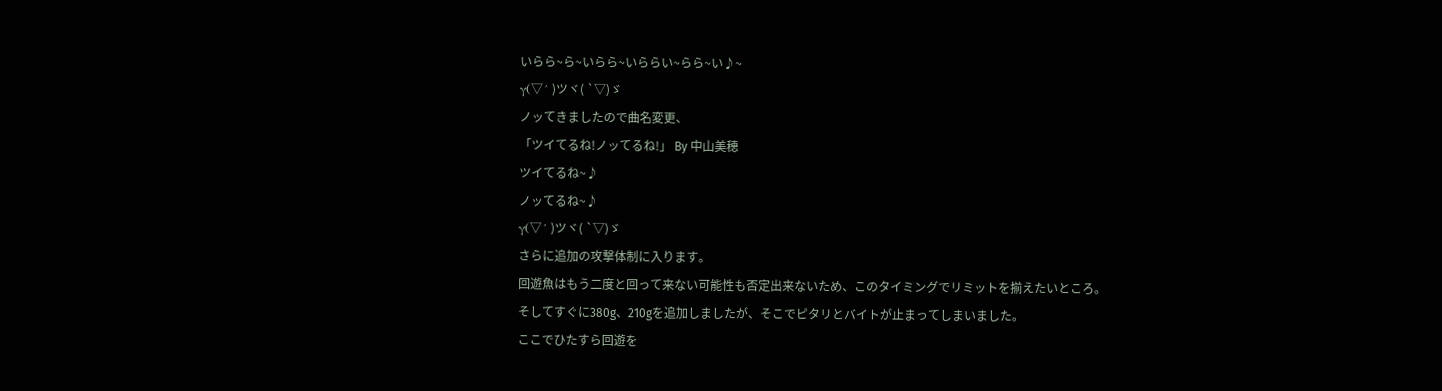いらら~ら~いらら~いららい~らら~い♪~
γ(▽´ )ツヾ( `▽)ゞ
ノッてきましたので曲名変更、
「ツイてるね!ノッてるね!」 By 中山美穂
ツイてるね~♪
ノッてるね~♪
γ(▽´ )ツヾ( `▽)ゞ
さらに追加の攻撃体制に入ります。
回遊魚はもう二度と回って来ない可能性も否定出来ないため、このタイミングでリミットを揃えたいところ。
そしてすぐに380g、210gを追加しましたが、そこでピタリとバイトが止まってしまいました。
ここでひたすら回遊を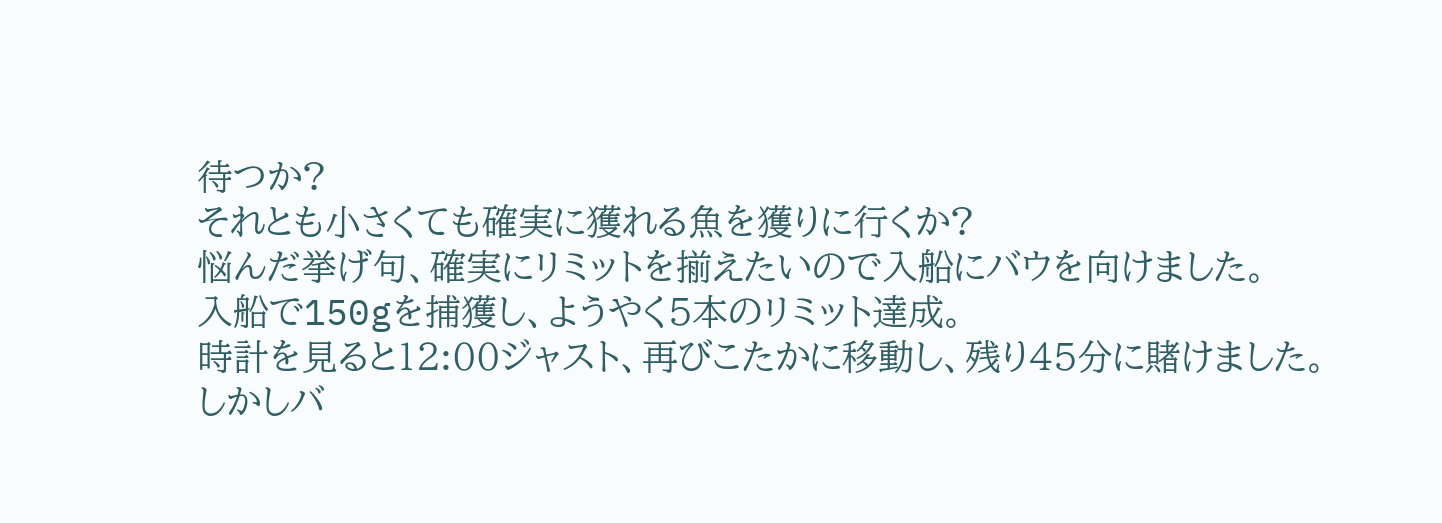待つか?
それとも小さくても確実に獲れる魚を獲りに行くか?
悩んだ挙げ句、確実にリミットを揃えたいので入船にバウを向けました。
入船で150gを捕獲し、ようやく5本のリミット達成。
時計を見ると12:00ジャスト、再びこたかに移動し、残り45分に賭けました。
しかしバ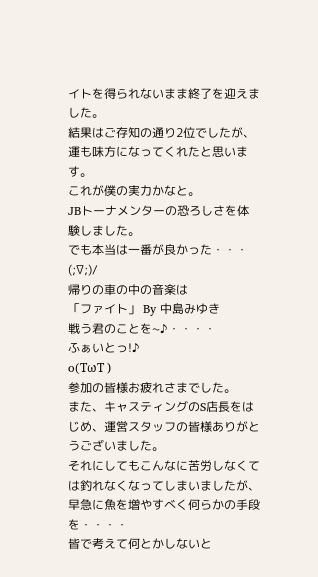イトを得られないまま終了を迎えました。
結果はご存知の通り2位でしたが、運も味方になってくれたと思います。
これが僕の実力かなと。
JBトーナメンターの恐ろしさを体験しました。
でも本当は一番が良かった・・・
(;∇;)/
帰りの車の中の音楽は
「ファイト」 By 中島みゆき
戦う君のことを~♪・・・・
ふぁいとっ!♪
o(TωT )
参加の皆様お疲れさまでした。
また、キャスティングのS店長をはじめ、運営スタッフの皆様ありがとうございました。
それにしてもこんなに苦労しなくては釣れなくなってしまいましたが、
早急に魚を増やすべく何らかの手段を・・・・
皆で考えて何とかしないと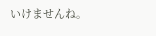いけませんね。